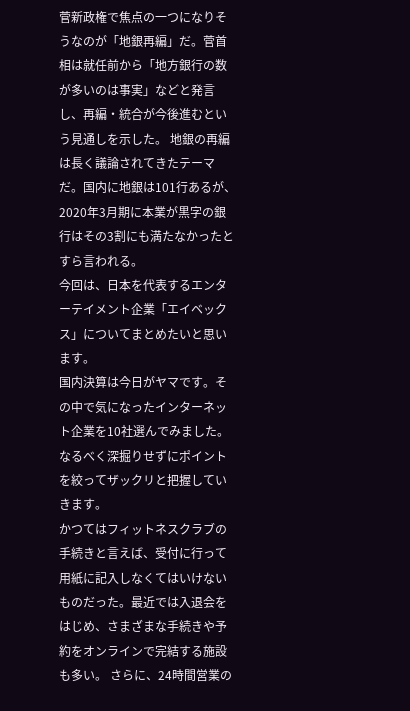菅新政権で焦点の一つになりそうなのが「地銀再編」だ。菅首相は就任前から「地方銀行の数が多いのは事実」などと発言し、再編・統合が今後進むという見通しを示した。 地銀の再編は長く議論されてきたテーマだ。国内に地銀は101行あるが、2020年3月期に本業が黒字の銀行はその3割にも満たなかったとすら言われる。
今回は、日本を代表するエンターテイメント企業「エイベックス」についてまとめたいと思います。
国内決算は今日がヤマです。その中で気になったインターネット企業を10社選んでみました。 なるべく深掘りせずにポイントを絞ってザックリと把握していきます。
かつてはフィットネスクラブの手続きと言えば、受付に行って用紙に記入しなくてはいけないものだった。最近では入退会をはじめ、さまざまな手続きや予約をオンラインで完結する施設も多い。 さらに、24時間営業の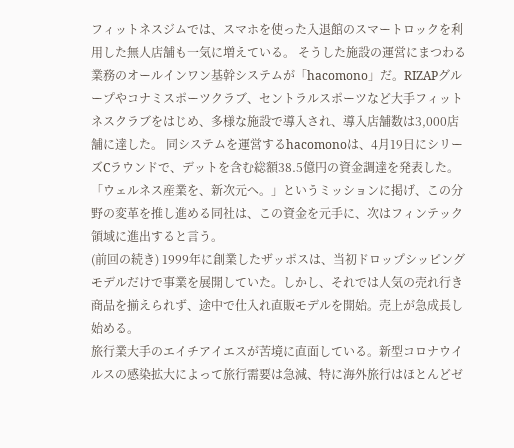フィットネスジムでは、スマホを使った入退館のスマートロックを利用した無人店舗も一気に増えている。 そうした施設の運営にまつわる業務のオールインワン基幹システムが「hacomono」だ。RIZAPグループやコナミスポーツクラブ、セントラルスポーツなど大手フィットネスクラブをはじめ、多様な施設で導入され、導入店舗数は3,000店舗に達した。 同システムを運営するhacomonoは、4月19日にシリーズCラウンドで、デットを含む総額38.5億円の資金調達を発表した。「ウェルネス産業を、新次元へ。」というミッションに掲げ、この分野の変革を推し進める同社は、この資金を元手に、次はフィンテック領域に進出すると言う。
(前回の続き) 1999年に創業したザッポスは、当初ドロップシッピングモデルだけで事業を展開していた。しかし、それでは人気の売れ行き商品を揃えられず、途中で仕入れ直販モデルを開始。売上が急成長し始める。
旅行業大手のエイチアイエスが苦境に直面している。新型コロナウイルスの感染拡大によって旅行需要は急減、特に海外旅行はほとんどゼ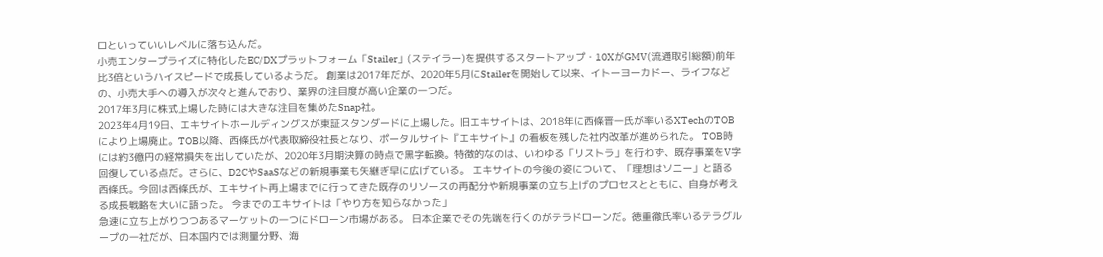ロといっていいレベルに落ち込んだ。
小売エンタープライズに特化したEC/DXプラットフォーム「Stailer」(ステイラー)を提供するスタートアップ・10XがGMV(流通取引総額)前年比3倍というハイスピードで成長しているようだ。 創業は2017年だが、2020年5月にStailerを開始して以来、イトーヨーカドー、ライフなどの、小売大手への導入が次々と進んでおり、業界の注目度が高い企業の一つだ。
2017年3月に株式上場した時には大きな注目を集めたSnap社。
2023年4月19日、エキサイトホールディングスが東証スタンダードに上場した。旧エキサイトは、2018年に西條晋一氏が率いるXTechのTOBにより上場廃止。TOB以降、西條氏が代表取締役社長となり、ポータルサイト『エキサイト』の看板を残した社内改革が進められた。 TOB時には約3億円の経常損失を出していたが、2020年3月期決算の時点で黒字転換。特徴的なのは、いわゆる「リストラ」を行わず、既存事業をV字回復している点だ。さらに、D2CやSaaSなどの新規事業も矢継ぎ早に広げている。 エキサイトの今後の姿について、「理想はソニー」と語る西條氏。今回は西條氏が、エキサイト再上場までに行ってきた既存のリソースの再配分や新規事業の立ち上げのプロセスとともに、自身が考える成長戦略を大いに語った。 今までのエキサイトは「やり方を知らなかった」
急速に立ち上がりつつあるマーケットの一つにドローン市場がある。 日本企業でその先端を行くのがテラドローンだ。徳重徹氏率いるテラグループの一社だが、日本国内では測量分野、海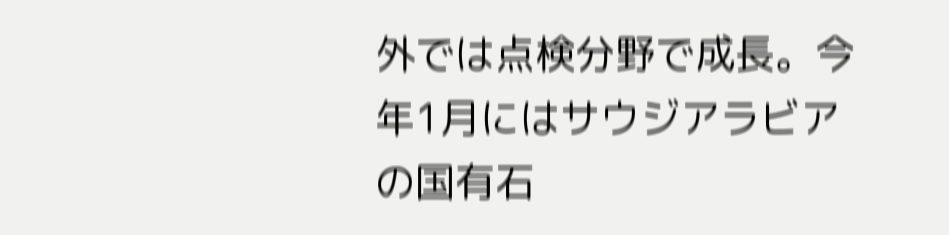外では点検分野で成長。今年1月にはサウジアラビアの国有石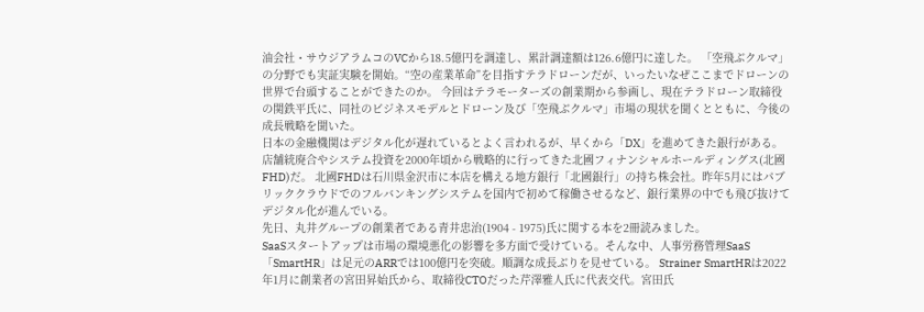油会社・サウジアラムコのVCから18.5億円を調達し、累計調達額は126.6億円に達した。 「空飛ぶクルマ」の分野でも実証実験を開始。“空の産業革命”を目指すテラドローンだが、いったいなぜここまでドローンの世界で台頭することができたのか。 今回はテラモーターズの創業期から参画し、現在テラドローン取締役の関鉄平氏に、同社のビジネスモデルとドローン及び「空飛ぶクルマ」市場の現状を聞くとともに、今後の成長戦略を聞いた。
日本の金融機関はデジタル化が遅れているとよく言われるが、早くから「DX」を進めてきた銀行がある。店舗統廃合やシステム投資を2000年頃から戦略的に行ってきた北國フィナンシャルホールディングス(北國FHD)だ。 北國FHDは石川県金沢市に本店を構える地方銀行「北國銀行」の持ち株会社。昨年5月にはパブリッククラウドでのフルバンキングシステムを国内で初めて稼働させるなど、銀行業界の中でも飛び抜けてデジタル化が進んでいる。
先日、丸井グループの創業者である青井忠治(1904 - 1975)氏に関する本を2冊読みました。
SaaSスタートアップは市場の環境悪化の影響を多方面で受けている。そんな中、人事労務管理SaaS「SmartHR」は足元のARRでは100億円を突破。順調な成長ぶりを見せている。 Strainer SmartHRは2022年1月に創業者の宮田昇始氏から、取締役CTOだった芹澤雅人氏に代表交代。宮田氏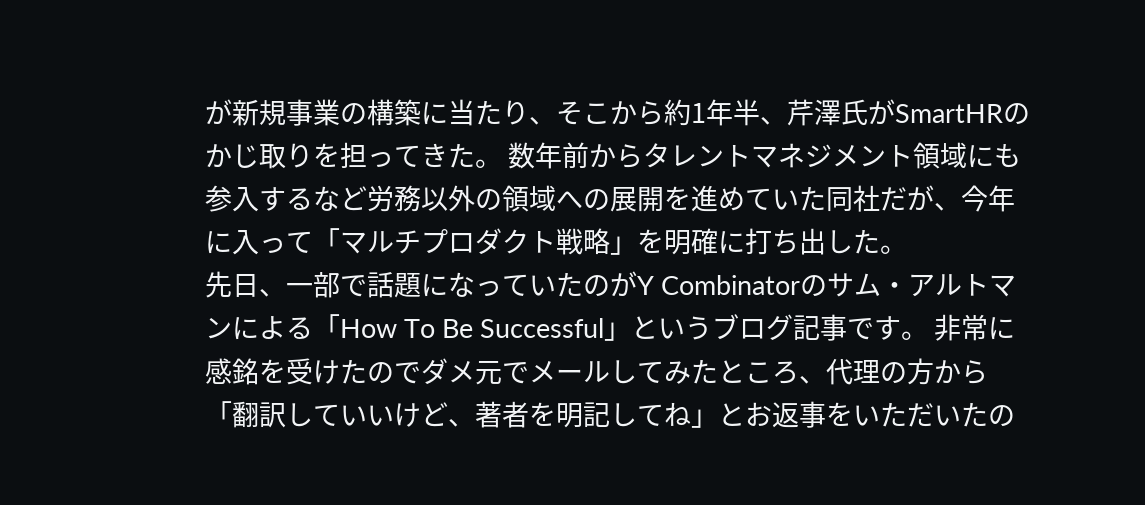が新規事業の構築に当たり、そこから約1年半、芹澤氏がSmartHRのかじ取りを担ってきた。 数年前からタレントマネジメント領域にも参入するなど労務以外の領域への展開を進めていた同社だが、今年に入って「マルチプロダクト戦略」を明確に打ち出した。
先日、一部で話題になっていたのがY Combinatorのサム・アルトマンによる「How To Be Successful」というブログ記事です。 非常に感銘を受けたのでダメ元でメールしてみたところ、代理の方から「翻訳していいけど、著者を明記してね」とお返事をいただいたの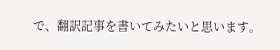で、翻訳記事を書いてみたいと思います。